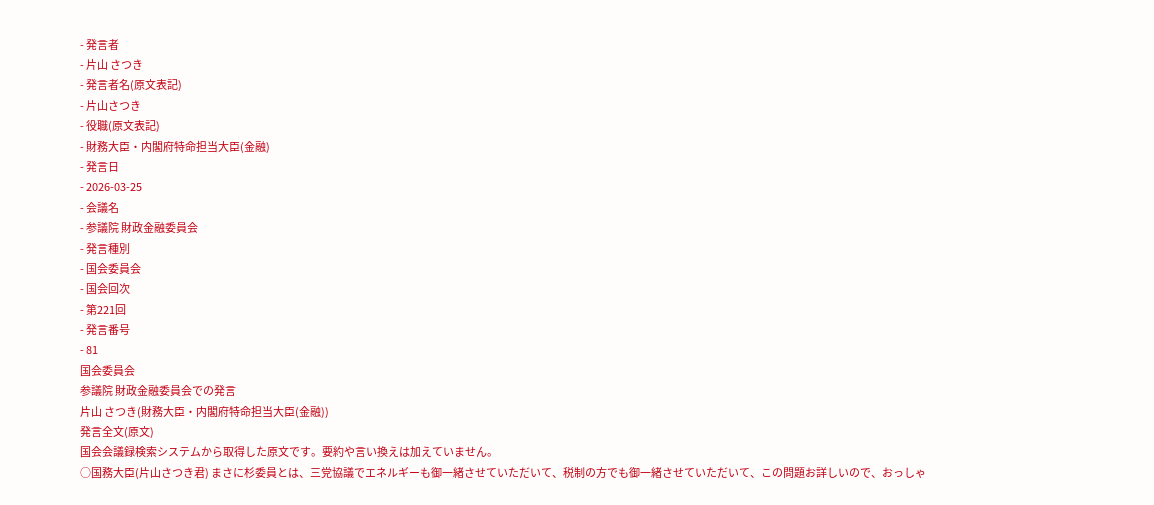- 発言者
- 片山 さつき
- 発言者名(原文表記)
- 片山さつき
- 役職(原文表記)
- 財務大臣・内閣府特命担当大臣(金融)
- 発言日
- 2026-03-25
- 会議名
- 参議院 財政金融委員会
- 発言種別
- 国会委員会
- 国会回次
- 第221回
- 発言番号
- 81
国会委員会
参議院 財政金融委員会での発言
片山 さつき(財務大臣・内閣府特命担当大臣(金融))
発言全文(原文)
国会会議録検索システムから取得した原文です。要約や言い換えは加えていません。
○国務大臣(片山さつき君) まさに杉委員とは、三党協議でエネルギーも御一緒させていただいて、税制の方でも御一緒させていただいて、この問題お詳しいので、おっしゃ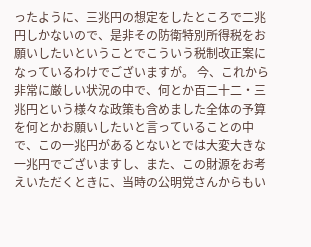ったように、三兆円の想定をしたところで二兆円しかないので、是非その防衛特別所得税をお願いしたいということでこういう税制改正案になっているわけでございますが。 今、これから非常に厳しい状況の中で、何とか百二十二・三兆円という様々な政策も含めました全体の予算を何とかお願いしたいと言っていることの中で、この一兆円があるとないとでは大変大きな一兆円でございますし、また、この財源をお考えいただくときに、当時の公明党さんからもい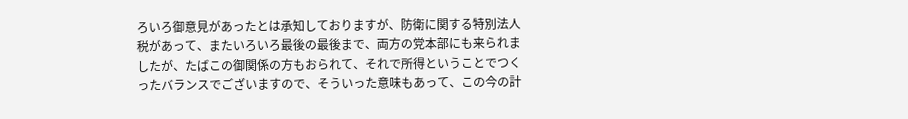ろいろ御意見があったとは承知しておりますが、防衛に関する特別法人税があって、またいろいろ最後の最後まで、両方の党本部にも来られましたが、たばこの御関係の方もおられて、それで所得ということでつくったバランスでございますので、そういった意味もあって、この今の計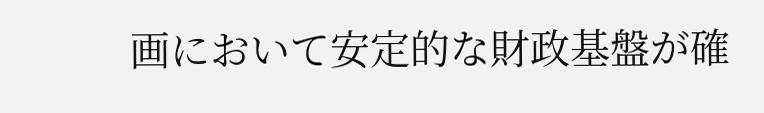画において安定的な財政基盤が確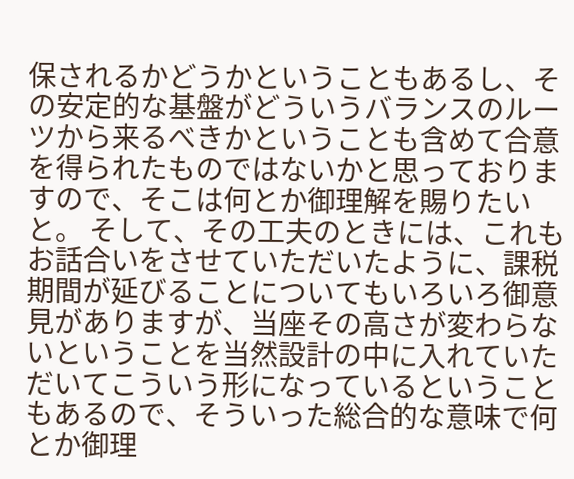保されるかどうかということもあるし、その安定的な基盤がどういうバランスのルーツから来るべきかということも含めて合意を得られたものではないかと思っておりますので、そこは何とか御理解を賜りたいと。 そして、その工夫のときには、これもお話合いをさせていただいたように、課税期間が延びることについてもいろいろ御意見がありますが、当座その高さが変わらないということを当然設計の中に入れていただいてこういう形になっているということもあるので、そういった総合的な意味で何とか御理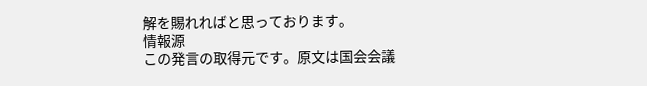解を賜れればと思っております。
情報源
この発言の取得元です。原文は国会会議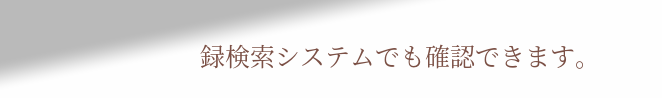録検索システムでも確認できます。